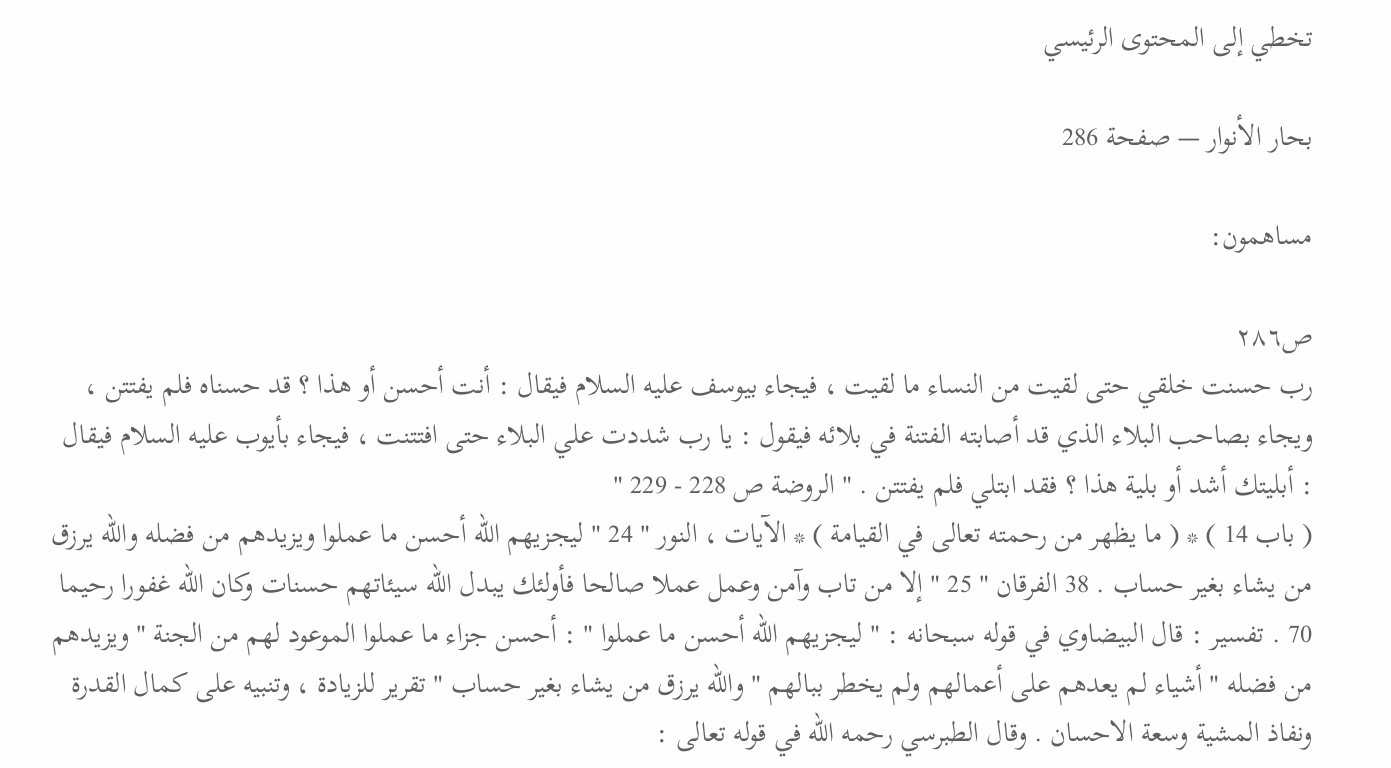تخطي إلى المحتوى الرئيسي

بحار الأنوار — صفحة 286

مساهمون:

ص٢٨٦
رب حسنت خلقي حتى لقيت من النساء ما لقيت ، فيجاء بيوسف عليه السلام فيقال : أنت أحسن أو هذا ؟ قد حسناه فلم يفتتن ، ويجاء بصاحب البلاء الذي قد أصابته الفتنة في بلائه فيقول : يا رب شددت علي البلاء حتى افتتنت ، فيجاء بأيوب عليه السلام فيقال : أبليتك أشد أو بلية هذا ؟ فقد ابتلي فلم يفتتن . " الروضة ص 228 - 229 "
( باب 14 ) * ( ما يظهر من رحمته تعالى في القيامة ) * الآيات ، النور " 24 " ليجزيهم الله أحسن ما عملوا ويزيدهم من فضله والله يرزق من يشاء بغير حساب . 38 الفرقان " 25 " إلا من تاب وآمن وعمل عملا صالحا فأولئك يبدل الله سيئاتهم حسنات وكان الله غفورا رحيما 70 . تفسير : قال البيضاوي في قوله سبحانه : " ليجزيهم الله أحسن ما عملوا " : أحسن جزاء ما عملوا الموعود لهم من الجنة " ويزيدهم من فضله " أشياء لم يعدهم على أعمالهم ولم يخطر ببالهم " والله يرزق من يشاء بغير حساب " تقرير للزيادة ، وتنبيه على كمال القدرة ونفاذ المشية وسعة الاحسان . وقال الطبرسي رحمه الله في قوله تعالى :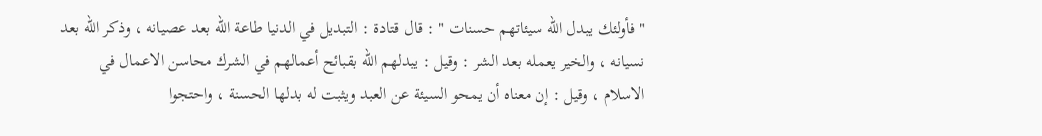" فأولئك يبدل الله سيئاتهم حسنات " : قال قتادة : التبديل في الدنيا طاعة الله بعد عصيانه ، وذكر الله بعد نسيانه ، والخير يعمله بعد الشر : وقيل : يبدلهم الله بقبائح أعمالهم في الشرك محاسن الاعمال في الاسلام ، وقيل : إن معناه أن يمحو السيئة عن العبد ويثبت له بدلها الحسنة ، واحتجوا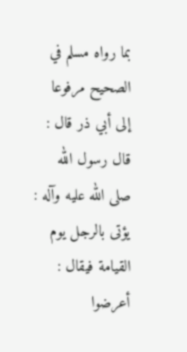بما رواه مسلم في الصحيح مرفوعا إلى أبي ذر قال : قال رسول الله صلى الله عليه وآله : يؤتى بالرجل يوم القيامة فيقال : أعرضوا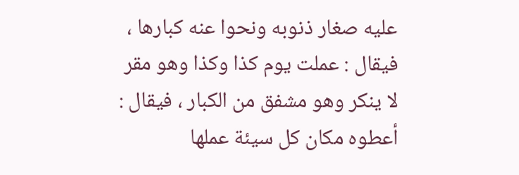عليه صغار ذنوبه ونحوا عنه كبارها ، فيقال : عملت يوم كذا وكذا وهو مقر لا ينكر وهو مشفق من الكبار ، فيقال : أعطوه مكان كل سيئة عملها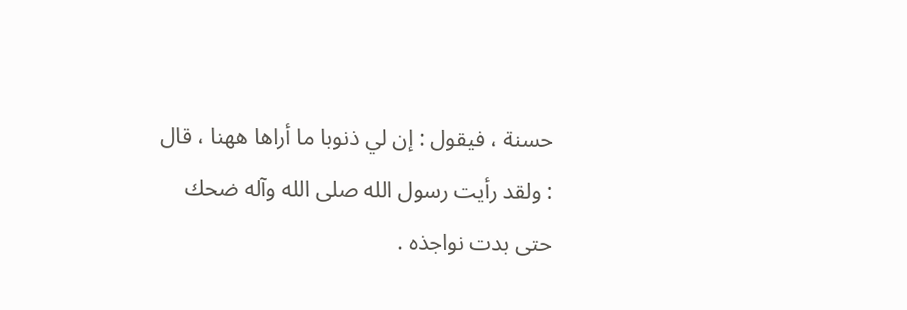حسنة ، فيقول : إن لي ذنوبا ما أراها ههنا ، قال : ولقد رأيت رسول الله صلى الله وآله ضحك حتى بدت نواجذه .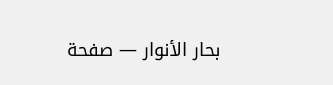بحار الأنوار — صفحة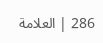286 | العلامة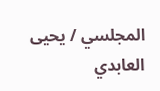المجلسي / يحيى العابدي